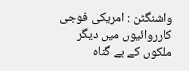واشنگٹن : امریکی فوجی کارروائیوں میں دیگر ملکوں کے بے گناہ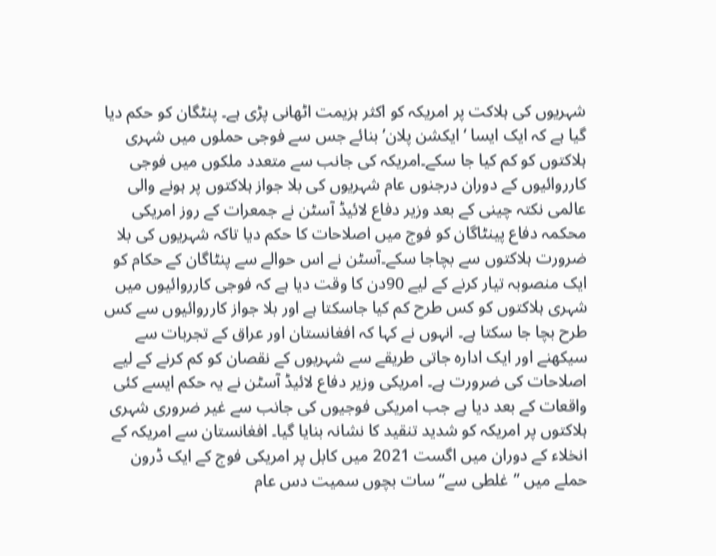شہریوں کی ہلاکت پر امریکہ کو اکثر ہزیمت اٹھانی پڑی ہے۔ پنٹگان کو حکم دیا گیا ہے کہ ایک ایسا ‘ایکشن پلان’ بنائے جس سے فوجی حملوں میں شہری ہلاکتوں کو کم کیا جا سکے۔امریکہ کی جانب سے متعدد ملکوں میں فوجی کارروائیوں کے دوران درجنوں عام شہریوں کی بلا جواز ہلاکتوں پر ہونے والی عالمی نکتہ چینی کے بعد وزیر دفاع لائیڈ آسٹن نے جمعرات کے روز امریکی محکمہ دفاع پینٹاگان کو فوج میں اصلاحات کا حکم دیا تاکہ شہریوں کی بلا ضرورت ہلاکتوں سے بچاجا سکے۔آسٹن نے اس حوالے سے پنٹاگان کے حکام کو ایک منصوبہ تیار کرنے کے لیے 90دن کا وقت دیا ہے کہ فوجی کارروائیوں میں شہری ہلاکتوں کو کس طرح کم کیا جاسکتا ہے اور بلا جواز کارروائیوں سے کس طرح بچا جا سکتا ہے۔ انہوں نے کہا کہ افغانستان اور عراق کے تجربات سے سیکھنے اور ایک ادارہ جاتی طریقے سے شہریوں کے نقصان کو کم کرنے کے لیے اصلاحات کی ضرورت ہے۔ امریکی وزیر دفاع لائیڈ آسٹن نے یہ حکم ایسے کئی واقعات کے بعد دیا ہے جب امریکی فوجیوں کی جانب سے غیر ضروری شہری ہلاکتوں پر امریکہ کو شدید تنقید کا نشانہ بنایا گیا۔ افغانستان سے امریکہ کے انخلاء کے دوران میں اگست 2021 میں کابل پر امریکی فوج کے ایک ڈرون حملے میں ’’غلطی سے‘‘ سات بچوں سمیت دس عام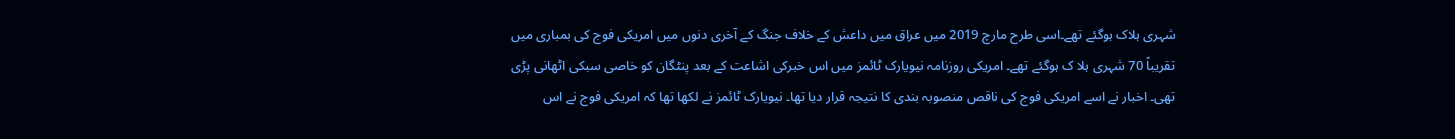شہری ہلاک ہوگئے تھے۔اسی طرح مارچ 2019 میں عراق میں داعش کے خلاف جنگ کے آخری دنوں میں امریکی فوج کی بمباری میں تقریباً 70 شہری ہلا ک ہوگئے تھے۔ امریکی روزنامہ نیویارک ٹائمز میں اس خبرکی اشاعت کے بعد پنٹگان کو خاصی سبکی اٹھانی پڑی تھی۔ اخبار نے اسے امریکی فوج کی ناقص منصوبہ بندی کا نتیجہ قرار دیا تھا۔ نیویارک ٹائمز نے لکھا تھا کہ امریکی فوج نے اس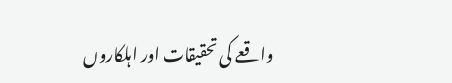واقعے کی تحقیقات اور اہلکاروں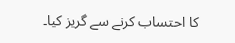کا احتساب کرنے سے گریز کیا۔